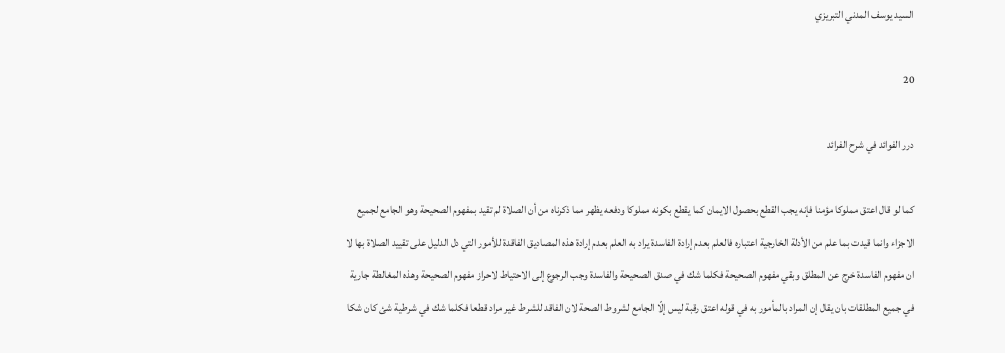السيد يوسف المدني التبريزي

20

درر الفوائد في شرح الفرائد

كما لو قال اعتق مملوكا مؤمنا فإنه يجب القطع بحصول الايمان كما يقطع بكونه مملوكا ودفعه يظهر مما ذكرناه من أن الصلاة لم تقيد بمفهوم الصحيحة وهو الجامع لجميع الاجزاء وانما قيدت بما علم من الأدلة الخارجية اعتباره فالعلم بعدم إرادة الفاسدة يراد به العلم بعدم إرادة هذه المصاديق الفاقدة للأمور التي دل الدليل على تقييد الصلاة بها لا ان مفهوم الفاسدة خرج عن المطلق وبقي مفهوم الصحيحة فكلما شك في صدق الصحيحة والفاسدة وجب الرجوع إلى الاحتياط لاحراز مفهوم الصحيحة وهذه المغالطة جارية في جميع المطلقات بان يقال إن المراد بالمأمور به في قوله اعتق رقبة ليس إلّا الجامع لشروط الصحة لان الفاقد للشرط غير مراد قطعا فكلما شك في شرطية شئ كان شكا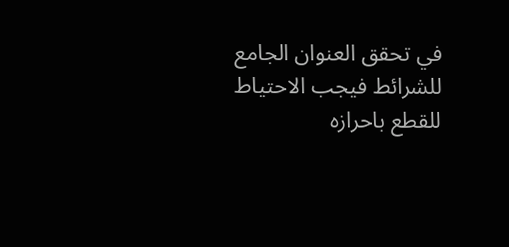في تحقق العنوان الجامع للشرائط فيجب الاحتياط للقطع باحرازه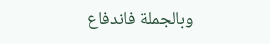وبالجملة فاندفاع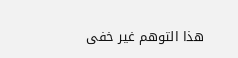هذا التوهم غير خفى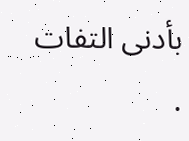بأدنى التفات .